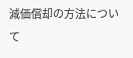減価償却の方法について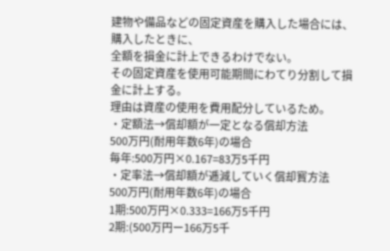建物や備品などの固定資産を購入した場合には、購入したときに、
全額を損金に計上できるわけでない。
その固定資産を使用可能期間にわてり分割して損金に計上する。
理由は資産の使用を費用配分しているため。
・定額法→償却額が一定となる償却方法
500万円(耐用年数6年)の場合
毎年:500万円×0.167=83万5千円
・定率法→償却額が逓減していく償却寳方法
500万円(耐用年数6年)の場合
1期:500万円×0.333=166万5千円
2期:(500万円ー166万5千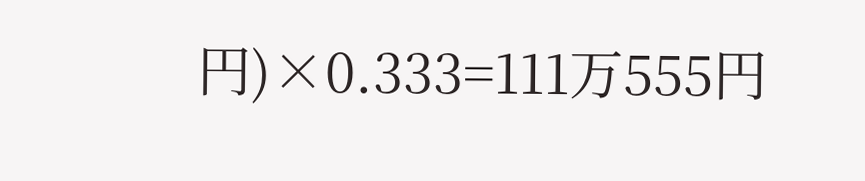円)×0.333=111万555円